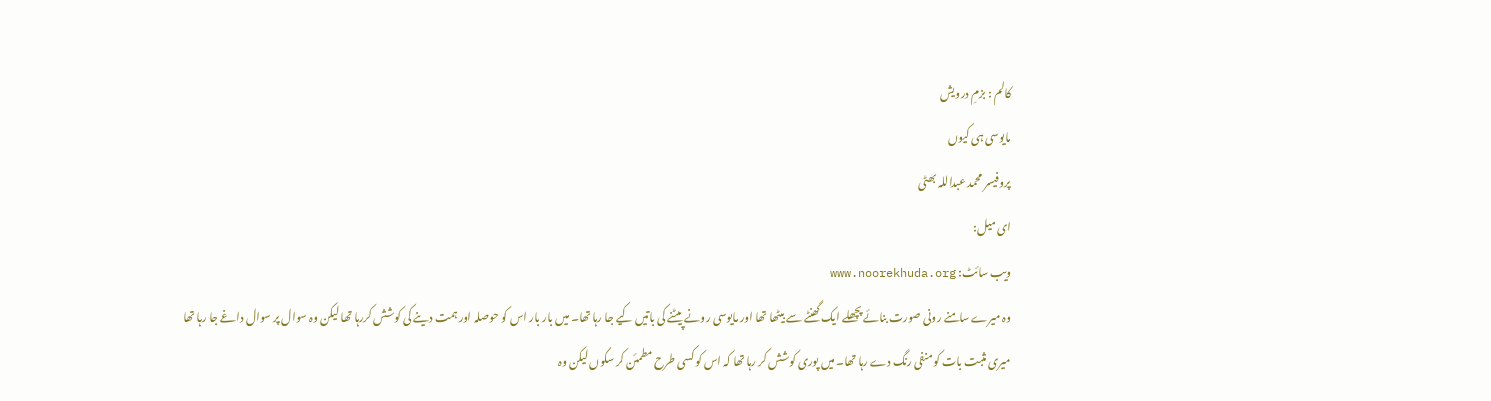کالم : بزمِ درویش
مایوسی ہی کیوں
پروفیسر محمد عبداللہ بھٹی
ای میل:
ویب سائٹ: www.noorekhuda.org
وہ میرے سامنے رونی صورت بنائے پچھلے ایک گھنٹے سے بیٹھا تھا اور مایوسی رونے پیٹنے کی باتیں کیے جا رہا تھا۔ میں بار بار اس کو حوصلہ اور ہمت دینے کی کوشش کررہا تھا لیکن وہ سوال پر سوال داغے جا رہا تھا میری مثبت بات کو منفی رنگ دے رہا تھا۔ میں پوری کوشش کر رہا تھا کہ اس کو کسی طرح مطمئن کر سکوں لیکن وہ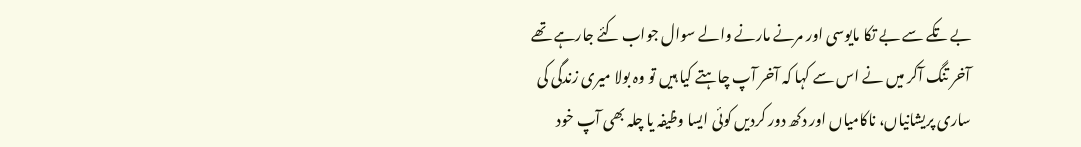بے تکے سے بے تکا مایوسی اور مرنے مارنے والے سوال جواب کئے جارہے تھے
آخر تنگ آکر میں نے اس سے کہا کہ آخر آپ چاہتے کیا ہیں تو وہ بولا میری زندگی کی ساری پریشانیاں، ناکامیاں اور دکھ دور کردیں کوئی ایسا وظیفہ یا چلہ بھی آپ خود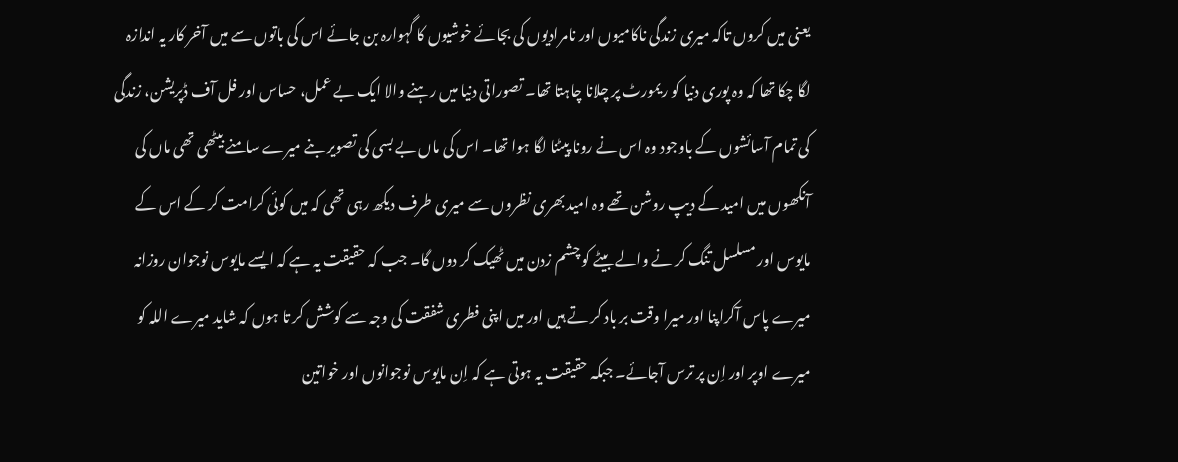یعنی میں کروں تاکہ میری زندگی ناکامیوں اور نامرادیوں کی بجائے خوشیوں کا گہوارہ بن جائے اس کی باتوں سے میں آخر کار یہ اندازہ لگا چکا تھا کہ وہ پوری دنیا کو ریمورٹ پر چلانا چاہتا تھا۔ تصوراتی دنیا میں رہنے والا ایک بے عمل، حساس اور فل آف ڈپریشن، زندگی کی تمام آسائشوں کے باوجود وہ اس نے رونا پیٹنا لگا ہوا تھا۔ اس کی ماں بے بسی کی تصویر بنے میرے سامنے بیٹھی تھی ماں کی آنکھوں میں امید کے دیپ روشن تھے وہ امید بھری نظروں سے میری طرف دیکھ رہی تھی کہ میں کوئی کرامت کر کے اس کے مایوس اور مسلسل تنگ کر نے والے بیٹے کو چشم زدن میں ٹھیک کر دوں گا۔ جب کہ حقیقت یہ ہے کہ ایسے مایوس نوجوان روزانہ میرے پاس آکراپنا اور میرا وقت بر باد کر تے ہیں اور میں اپنی فطری شفقت کی وجہ سے کوشش کر تا ہوں کہ شاید میرے اللہ کو میرے اوپر اور اِن پر ترس آجائے۔ جبکہ حقیقت یہ ہوتی ہے کہ اِن مایوس نوجوانوں اور خواتین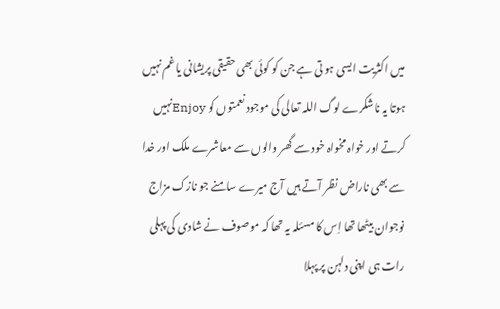میں اکثریت ایسی ہو تی ہے جن کو کوئی بھی حقیقی پریشانی یا غم نہیں ہوتا یہ ناشکرے لوگ اللہ تعالی کی موجود نعمتوں کو Enjoyنہیں کرتے اور خواہ مخواہ خود سے گھر والوں سے معاشرے ملک اور خدا سے بھی ناراض نظر آتے ہیں آج میرے سامنے جو نازک مزاج نوجوان بیٹھا تھا اِس کا مسئلہ یہ تھا کہ موصوف نے شادی کی پہلی رات ہی اپنی دلہن پر پہلا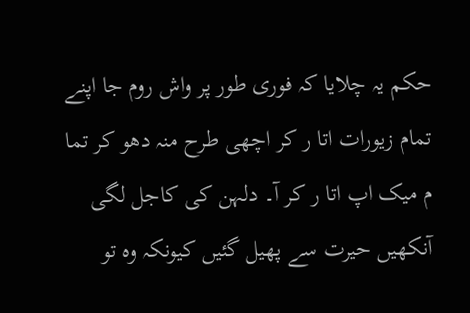حکم یہ چلایا کہ فوری طور پر واش روم جا اپنے تمام زیورات اتا ر کر اچھی طرح منہ دھو کر تما م میک اپ اتا ر کر آ۔ دلہن کی کاجل لگی آنکھیں حیرت سے پھیل گئیں کیونکہ وہ تو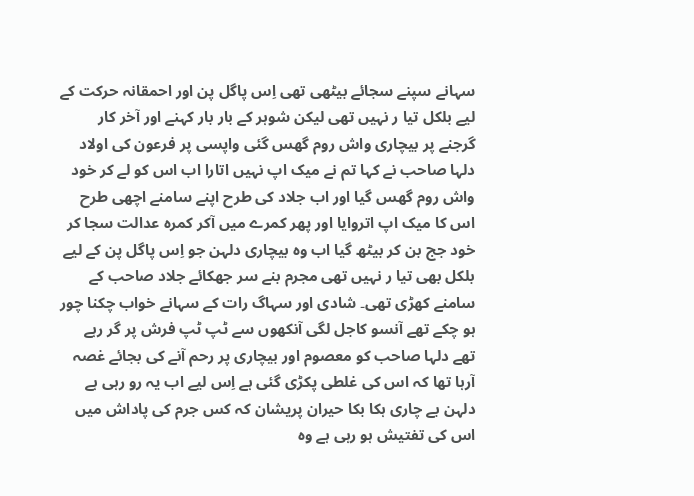سہانے سپنے سجائے بیٹھی تھی اِس پاگل پن اور احمقانہ حرکت کے لیے بلکل تیا ر نہیں تھی لیکن شوہر کے بار بار کہنے اور آخر کار گرجنے پر بیچاری واش روم گھس گئی واپسی پر فرعون کی اولاد دلہا صاحب نے کہا تم نے میک اپ نہیں اتارا اب اس کو لے کر خود واش روم گھس گیا اور اب جلاد کی طرح اپنے سامنے اچھی طرح اس کا میک اپ اتروایا اور پھر کمرے میں آکر کمرہ عدالت سجا کر خود جج بن کر بیٹھ گیا اب وہ بیچاری دلہن جو اِس پاگل پن کے لیے بلکل بھی تیا ر نہیں تھی مجرم بنے سر جھکائے جلاد صاحب کے سامنے کھڑی تھی۔ شادی اور سہاگ رات کے سہانے خواب چکنا چور ہو چکے تھے آنسو کاجل لگی آنکھوں سے ٹپ ٹپ فرش پر گر رہے تھے دلہا صاحب کو معصوم اور بیچاری پر رحم آنے کی بجائے غصہ آرہا تھا کہ اس کی غلطی پکڑی گئی ہے اِس لیے اب یہ رو رہی ہے دلہن بے چاری ہکا بکا حیران پریشان کہ کس جرم کی پاداش میں اس کی تفتیش ہو رہی ہے وہ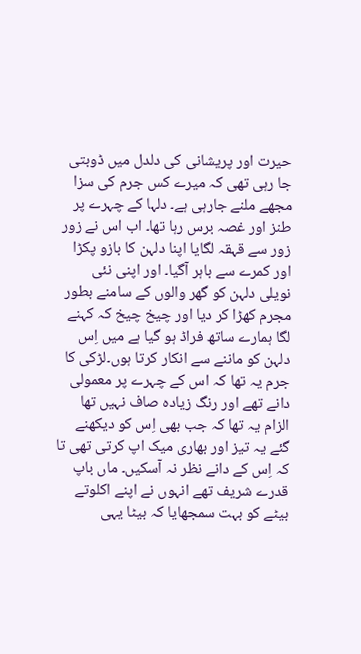حیرت اور پریشانی کی دلدل میں ڈوبتی جا رہی تھی کہ میرے کس جرم کی سزا مجھے ملنے جارہی ہے۔ دلہا کے چہرے پر طنز اور غصہ برس رہا تھا۔ اب اس نے زور زور سے قہقہ لگایا اپنا دلہن کا بازو پکڑا اور کمرے سے باہر آگیا۔ اور اپنی نئی نویلی دلہن کو گھر والوں کے سامنے بطور مجرم کھڑا کر دیا اور چیخ چیخ کہ کہنے لگا ہمارے ساتھ فراڈ ہو گیا ہے میں اِس دلہن کو ماننے سے انکار کرتا ہوں۔لڑکی کا جرم یہ تھا کہ اس کے چہرے پر معمولی دانے تھے اور رنگ زیادہ صاف نہیں تھا الزام یہ تھا کہ جب بھی اِس کو دیکھنے گئے یہ تیز اور بھاری میک اپ کرتی تھی تا کہ اِس کے دانے نظر نہ آسکیں۔ ماں باپ قدرے شریف تھے انہوں نے اپنے اکلوتے بیٹے کو بہت سمجھایا کہ بیٹا یہی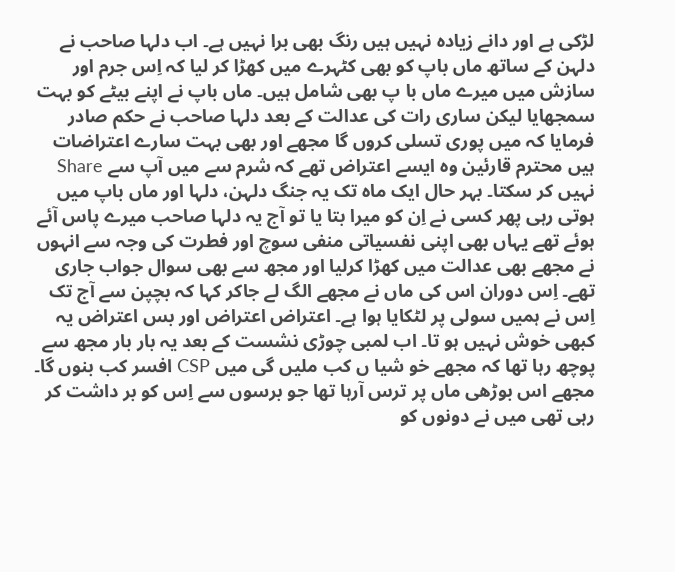لڑکی ہے اور دانے زیادہ نہیں ہیں رنگ بھی برا نہیں ہے۔ اب دلہا صاحب نے دلہن کے ساتھ ماں باپ کو بھی کٹہرے میں کھڑا کر لیا کہ اِس جرم اور سازش میں میرے ماں با پ بھی شامل ہیں۔ ماں باپ نے اپنے بیٹے کو بہت سمجھایا لیکن ساری رات کی عدالت کے بعد دلہا صاحب نے حکم صادر فرمایا کہ میں پوری تسلی کروں گا مجھے اور بھی بہت سارے اعتراضات ہیں محترم قارئین وہ ایسے اعتراض تھے کہ شرم سے میں آپ سے Share نہیں کر سکتا۔ بہر حال ایک ماہ تک یہ جنگ دلہن، دلہا اور ماں باپ میں ہوتی رہی پھر کسی نے اِن کو میرا بتا یا تو آج یہ دلہا صاحب میرے پاس آئے ہوئے تھے یہاں بھی اپنی نفسیاتی منفی سوچ اور فطرت کی وجہ سے انہوں نے مجھے بھی عدالت میں کھڑا کرلیا اور مجھ سے بھی سوال جواب جاری تھے۔ اِس دوران اس کی ماں نے مجھے الگ لے جاکر کہا کہ بچپن سے آج تک اِس نے ہمیں سولی پر لٹکایا ہوا ہے۔ اعتراض اعتراض اور بس اعتراض یہ کبھی خوش نہیں ہو تا۔ اب لمبی چوڑی نشست کے بعد یہ بار بار مجھ سے پوچھ رہا تھا کہ مجھے خو شیا ں کب ملیں گی میں CSP افسر کب بنوں گا۔ مجھے اس بوڑھی ماں پر ترس آرہا تھا جو برسوں سے اِس کو بر داشت کر رہی تھی میں نے دونوں کو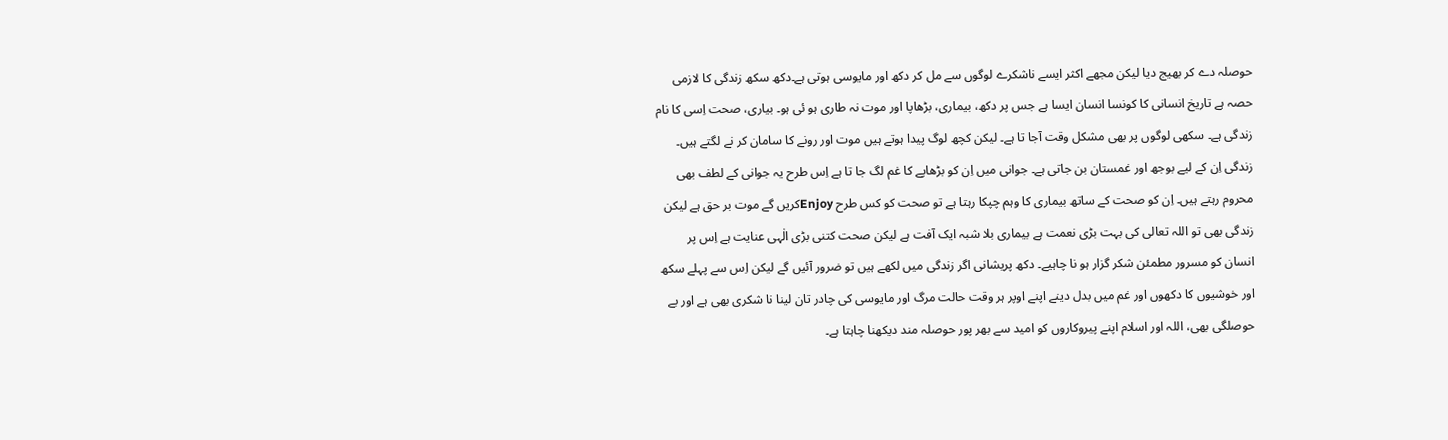حوصلہ دے کر بھیج دیا لیکن مجھے اکثر ایسے ناشکرے لوگوں سے مل کر دکھ اور مایوسی ہوتی ہے۔دکھ سکھ زندگی کا لازمی حصہ ہے تاریخ انسانی کا کونسا انسان ایسا ہے جس پر دکھ، بیماری، بڑھاپا اور موت نہ طاری ہو ئی ہو۔ بیاری، صحت اِسی کا نام زندگی ہے۔ سکھی لوگوں پر بھی مشکل وقت آجا تا ہے۔ لیکن کچھ لوگ پیدا ہوتے ہیں موت اور رونے کا سامان کر نے لگتے ہیں۔ زندگی اِن کے لیے بوجھ اور غمستان بن جاتی ہے۔ جوانی میں اِن کو بڑھاپے کا غم لگ جا تا ہے اِس طرح یہ جوانی کے لطف بھی محروم رہتے ہیں۔ اِن کو صحت کے ساتھ بیماری کا وہم چپکا رہتا ہے تو صحت کو کس طرح Enjoyکریں گے موت بر حق ہے لیکن زندگی بھی تو اللہ تعالی کی بہت بڑی نعمت ہے بیماری بلا شبہ ایک آفت ہے لیکن صحت کتنی بڑی الٰہی عنایت ہے اِس پر انسان کو مسرور مطمئن شکر گزار ہو نا چاہیے۔ دکھ پریشانی اگر زندگی میں لکھے ہیں تو ضرور آئیں گے لیکن اِس سے پہلے سکھ اور خوشیوں کا دکھوں اور غم میں بدل دینے اپنے اوپر ہر وقت حالت مرگ اور مایوسی کی چادر تان لینا نا شکری بھی ہے اور بے حوصلگی بھی، اللہ اور اسلام اپنے پیروکاروں کو امید سے بھر پور حوصلہ مند دیکھنا چاہتا ہے۔